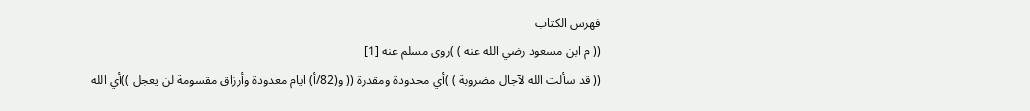فهرس الكتاب
(( م ابن مسعود رضي الله عنه ) )روى مسلم عنه [1]
(( قد سألت الله لآجال مضروبة ) )أي محدودة ومقدرة (( و(82/أ) ايام معدودة وأرزاق مقسومة لن يعجل ))أي الله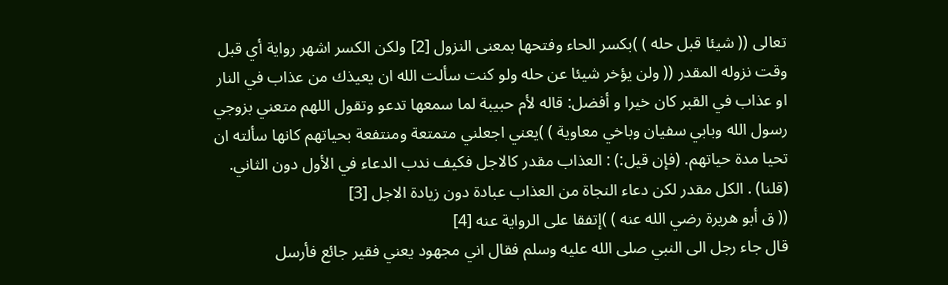تعالى (( شيئا قبل حله ) )بكسر الحاء وفتحها بمعنى النزول [2] ولكن الكسر اشهر رواية أي قبل وقت نزوله المقدر (( ولن يؤخر شيئا عن حله ولو كنت سألت الله ان يعيذك من عذاب في النار او عذاب في القبر كان خيرا و أفضل: قاله لأم حبيبة لما سمعها تدعو وتقول اللهم متعني بزوجي رسول الله وبابي سفيان وباخي معاوية ) )يعني اجعلني متمتعة ومنتفعة بحياتهم كانها سألته ان تحيا مدة حياتهم. (فإن قيل:) : العذاب مقدر كالاجل فكيف ندب الدعاء في الأول دون الثاني. (قلنا) . الكل مقدر لكن دعاء النجاة من العذاب عبادة دون زيادة الاجل [3]
(( ق أبو هريرة رضي الله عنه ) )إتفقا على الرواية عنه [4]
قال جاء رجل الى النبي صلى الله عليه وسلم فقال اني مجهود يعني فقير جائع فأرسل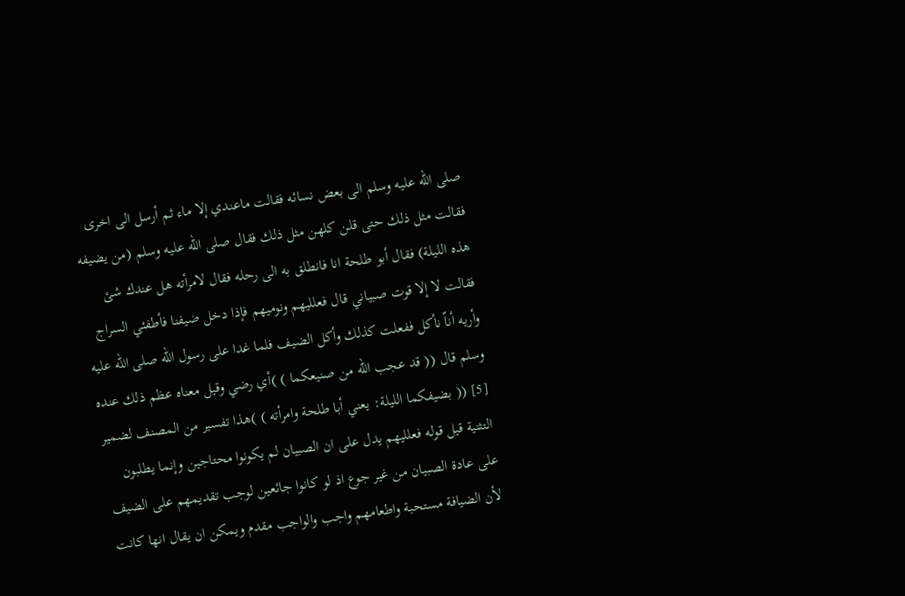صلى الله عليه وسلم الى بعض نسائه فقالت ماعندي إلا ماء ثم أرسل الى اخرى فقالت مثل ذلك حتى قلن كلهن مثل ذلك فقال صلى الله عليه وسلم (من يضيفه هذه الليلة) فقال أبو طلحة انا فانطلق به الى رحله فقال لامرأته هل عندك شئ فقالت لا إلا قوت صبياني قال فعلليهم ونوميهم فإذا دخل ضيفنا فأطفئي السراج وأريه أناّ نأكل ففعلت كذلك وأكل الضيف فلما غدا على رسول الله صلى الله عليه وسلم قال (( قد عجب الله من صنيعكما ) )أي رضي وقيل معناه عظم ذلك عنده [5] (( بضيفكما الليلة: يعني أبا طلحة وامرأته ) )هذا تفسير من المصنف لضمير التثنية قيل قوله فعلليهم يدل على ان الصبيان لم يكونوا محتاجين وإنما يطلبون على عادة الصبيان من غير جوع اذ لو كانوا جائعين لوجب تقديمهم على الضيف لأن الضيافة مستحبة واطعامهم واجب والواجب مقدم ويمكن ان يقال انها كانت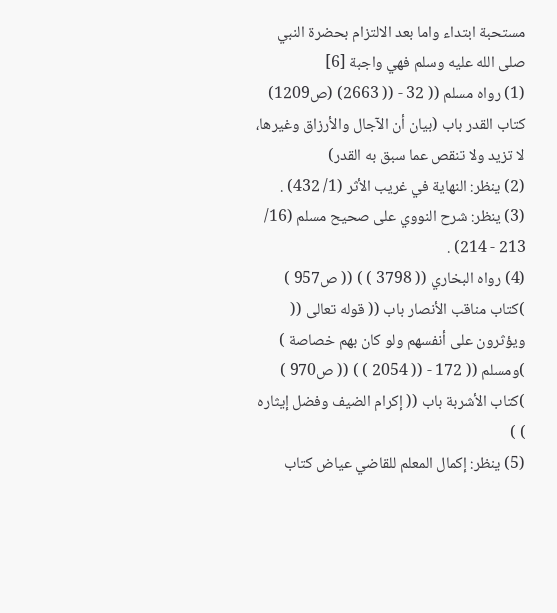مستحبة ابتداء واما بعد الالتزام بحضرة النبي صلى الله عليه وسلم فهي واجبة [6]
(1) رواه مسلم (( 32 - (( 2663) (ص1209) كتاب القدر باب (بيان أن الآجال والأرزاق وغيرها، لا تزيد ولا تنقص عما سبق به القدر)
(2) ينظر: النهاية في غريب الأثر (1/ 432) .
(3) ينظر: شرح النووي على صحيح مسلم (16/ 213 - 214) .
(4) رواه البخاري (( 3798 ) ) (( ص957 ) )كتاب مناقب الأنصار باب (( قوله تعالى (( ويؤثرون على أنفسهم ولو كان بهم خصاصة ) )ومسلم (( 172 - (( 2054 ) ) (( ص970 ) )كتاب الأشربة باب (( إكرام الضيف وفضل إيثاره ) )
(5) ينظر: إكمال المعلم للقاضي عياض كتاب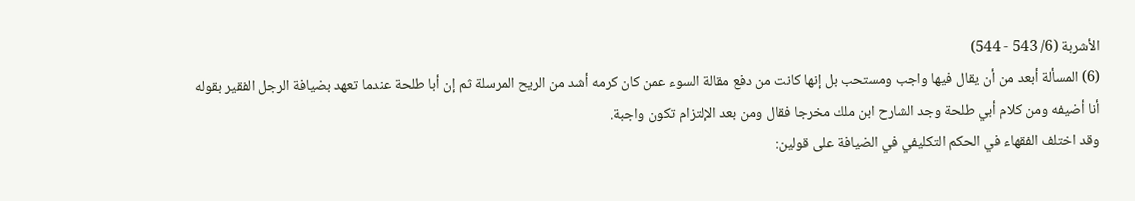الأشربة (6/ 543 - 544)
(6) المسألة أبعد من أن يقال فيها واجب ومستحب بل إنها كانت من دفع مقالة السوء عمن كان كرمه أشد من الريح المرسلة ثم إن أبا طلحة عندما تعهد بضيافة الرجل الفقير بقوله أنا أضيفه ومن كلام أبي طلحة وجد الشارح ابن ملك مخرجا فقال ومن بعد الإلتزام تكون واجبة.
وقد اختلف الفقهاء في الحكم التكليفي في الضيافة على قولين: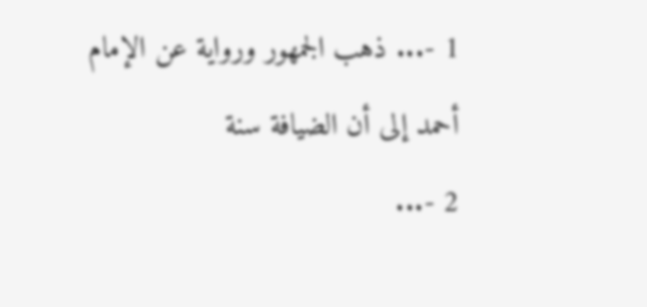1 -... ذهب الجمهور ورواية عن الإمام أحمد إلى أن الضيافة سنة
2 -...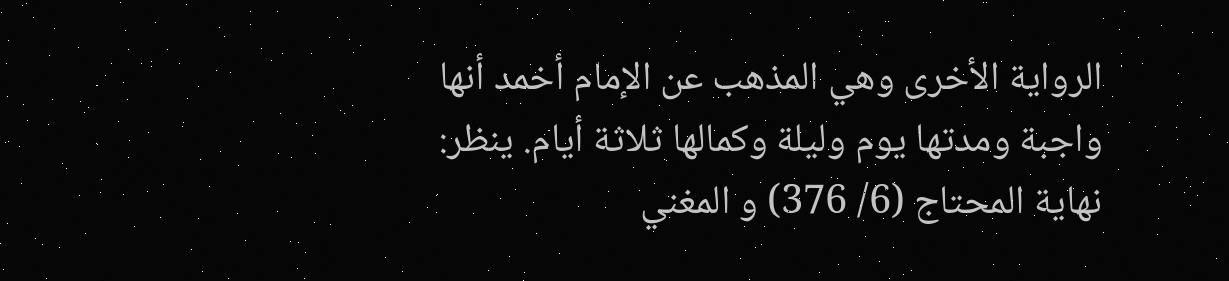الرواية الأخرى وهي المذهب عن الإمام أخمد أنها واجبة ومدتها يوم وليلة وكمالها ثلاثة أيام. ينظر: نهاية المحتاج (6/ 376) و المغني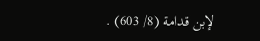لإبن قدامة (8/ 603) .